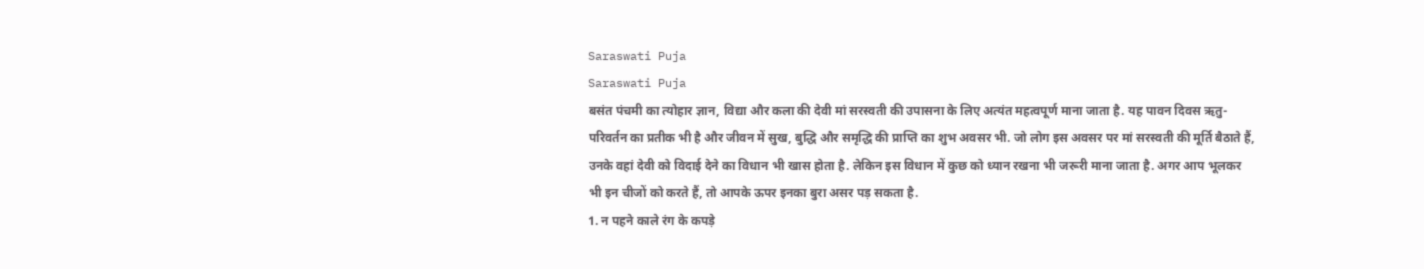Saraswati Puja
Saraswati Puja
बसंत पंचमी का त्योहार ज्ञान, विद्या और कला की देवी मां सरस्वती की उपासना के लिए अत्यंत महत्वपूर्ण माना जाता है. यह पावन दिवस ऋतु-परिवर्तन का प्रतीक भी है और जीवन में सुख, बुद्धि और समृद्धि की प्राप्ति का शुभ अवसर भी. जो लोग इस अवसर पर मां सरस्वती की मूर्ति बैठाते हैं, उनके वहां देवी को विदाई देने का विधान भी खास होता है. लेकिन इस विधान में कुछ को ध्यान रखना भी जरूरी माना जाता है. अगर आप भूलकर भी इन चीजों को करते हैं, तो आपके ऊपर इनका बुरा असर पड़ सकता है.
1. न पहने काले रंग के कपड़े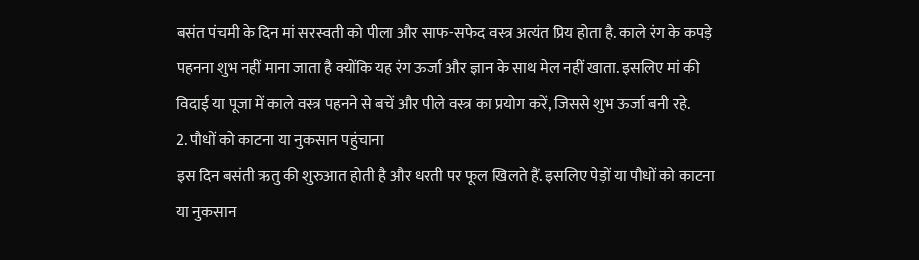बसंत पंचमी के दिन मां सरस्वती को पीला और साफ-सफेद वस्त्र अत्यंत प्रिय होता है. काले रंग के कपड़े पहनना शुभ नहीं माना जाता है क्योंकि यह रंग ऊर्जा और ज्ञान के साथ मेल नहीं खाता. इसलिए मां की विदाई या पूजा में काले वस्त्र पहनने से बचें और पीले वस्त्र का प्रयोग करें, जिससे शुभ ऊर्जा बनी रहे.
2. पौधों को काटना या नुकसान पहुंचाना
इस दिन बसंती ऋतु की शुरुआत होती है और धरती पर फूल खिलते हैं. इसलिए पेड़ों या पौधों को काटना या नुकसान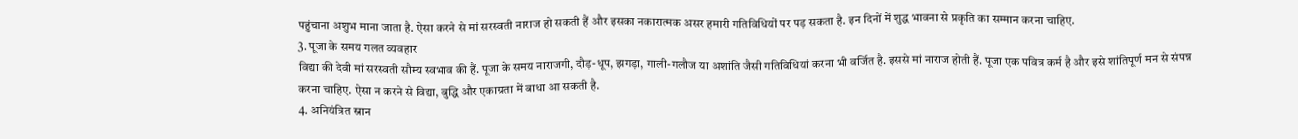पहुंचाना अशुभ माना जाता है. ऐसा करने से मां सरस्वती नाराज हो सकती हैं और इसका नकारात्मक असर हमारी गतिविधियों पर पड़ सकता है. इन दिनों में शुद्ध भावना से प्रकृति का सम्मान करना चाहिए.
3. पूजा के समय गलत व्यवहार
विद्या की देवी मां सरस्वती सौम्य स्वभाव की हैं. पूजा के समय नाराजगी, दौड़-धूप, झगड़ा, गाली-गलौज या अशांति जैसी गतिविधियां करना भी वर्जित है. इससे मां नाराज होती हैं. पूजा एक पवित्र कर्म है और इसे शांतिपूर्ण मन से संपन्न करना चाहिए. ऐसा न करने से विद्या, बुद्धि और एकाग्रता में बाधा आ सकती है.
4. अनियंत्रित स्नान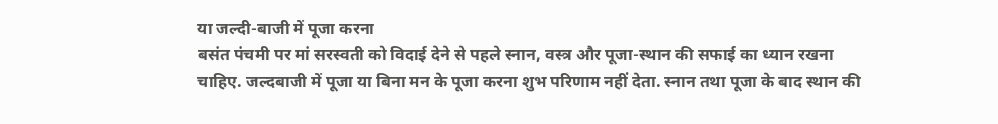या जल्दी-बाजी में पूजा करना
बसंत पंचमी पर मां सरस्वती को विदाई देने से पहले स्नान, वस्त्र और पूजा-स्थान की सफाई का ध्यान रखना चाहिए. जल्दबाजी में पूजा या बिना मन के पूजा करना शुभ परिणाम नहीं देता. स्नान तथा पूजा के बाद स्थान की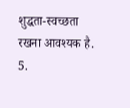शुद्धता-स्वच्छता रखना आवश्यक है.
5.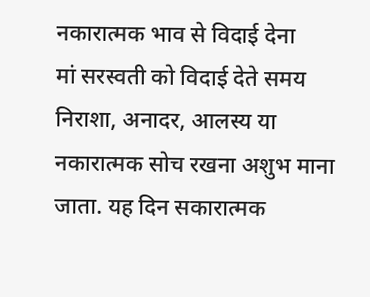नकारात्मक भाव से विदाई देना
मां सरस्वती को विदाई देते समय निराशा, अनादर, आलस्य या नकारात्मक सोच रखना अशुभ माना जाता. यह दिन सकारात्मक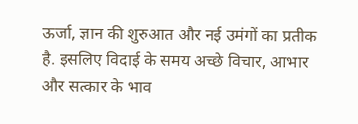ऊर्जा, ज्ञान की शुरुआत और नई उमंगों का प्रतीक है. इसलिए विदाई के समय अच्छे विचार, आभार और सत्कार के भाव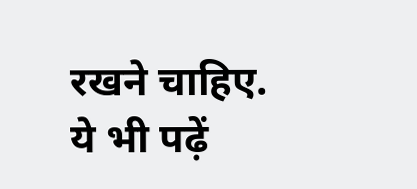रखने चाहिए.
ये भी पढ़ें